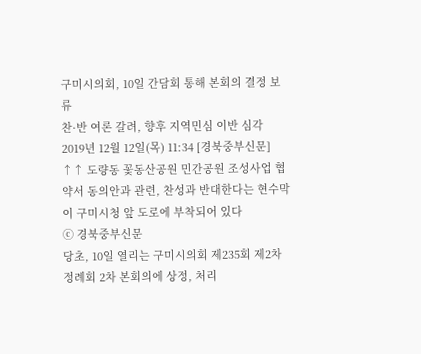구미시의회, 10일 간담회 통해 본회의 결정 보류
찬·반 여론 갈려, 향후 지역민심 이반 심각
2019년 12월 12일(목) 11:34 [경북중부신문]
↑↑ 도량동 꽃동산공원 민간공원 조성사업 협약서 동의안과 관련, 찬성과 반대한다는 현수막이 구미시청 앞 도로에 부착되어 있다
ⓒ 경북중부신문
당초, 10일 열리는 구미시의회 제235회 제2차 정례회 2차 본회의에 상정, 처리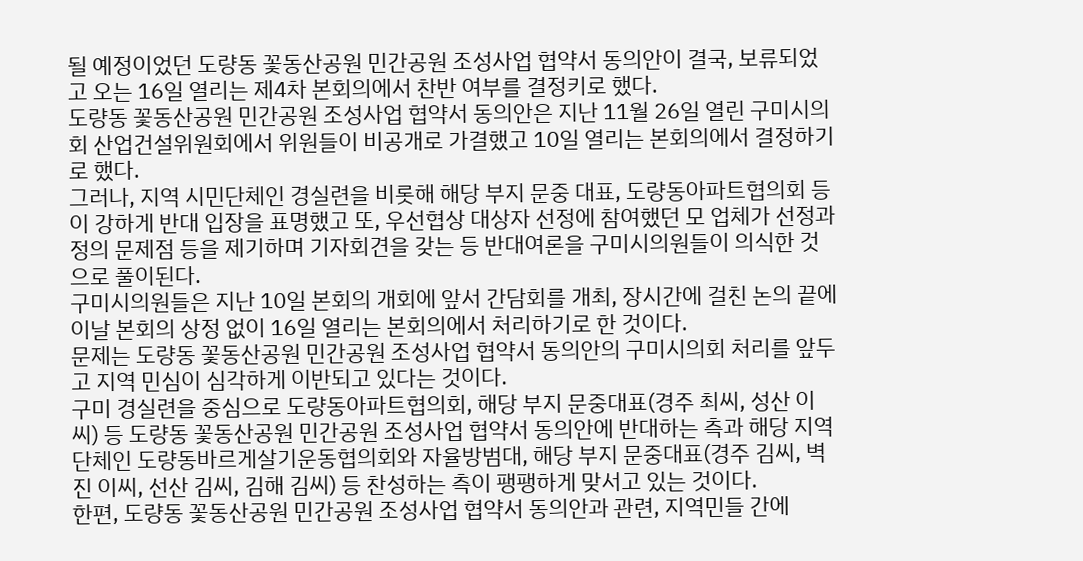될 예정이었던 도량동 꽃동산공원 민간공원 조성사업 협약서 동의안이 결국, 보류되었고 오는 16일 열리는 제4차 본회의에서 찬반 여부를 결정키로 했다.
도량동 꽃동산공원 민간공원 조성사업 협약서 동의안은 지난 11월 26일 열린 구미시의회 산업건설위원회에서 위원들이 비공개로 가결했고 10일 열리는 본회의에서 결정하기로 했다.
그러나, 지역 시민단체인 경실련을 비롯해 해당 부지 문중 대표, 도량동아파트협의회 등이 강하게 반대 입장을 표명했고 또, 우선협상 대상자 선정에 참여했던 모 업체가 선정과정의 문제점 등을 제기하며 기자회견을 갖는 등 반대여론을 구미시의원들이 의식한 것으로 풀이된다.
구미시의원들은 지난 10일 본회의 개회에 앞서 간담회를 개최, 장시간에 걸친 논의 끝에 이날 본회의 상정 없이 16일 열리는 본회의에서 처리하기로 한 것이다.
문제는 도량동 꽃동산공원 민간공원 조성사업 협약서 동의안의 구미시의회 처리를 앞두고 지역 민심이 심각하게 이반되고 있다는 것이다.
구미 경실련을 중심으로 도량동아파트협의회, 해당 부지 문중대표(경주 최씨, 성산 이씨) 등 도량동 꽃동산공원 민간공원 조성사업 협약서 동의안에 반대하는 측과 해당 지역 단체인 도량동바르게살기운동협의회와 자율방범대, 해당 부지 문중대표(경주 김씨, 벽진 이씨, 선산 김씨, 김해 김씨) 등 찬성하는 측이 팽팽하게 맞서고 있는 것이다.
한편, 도량동 꽃동산공원 민간공원 조성사업 협약서 동의안과 관련, 지역민들 간에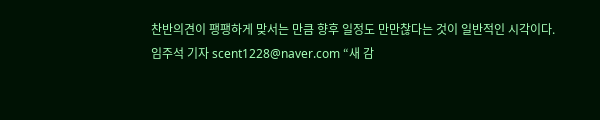찬반의견이 팽팽하게 맞서는 만큼 향후 일정도 만만찮다는 것이 일반적인 시각이다.
임주석 기자 scent1228@naver.com “새 감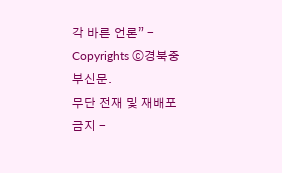각 바른 언론” - Copyrights ⓒ경북중부신문.
무단 전재 및 재배포 금지 -